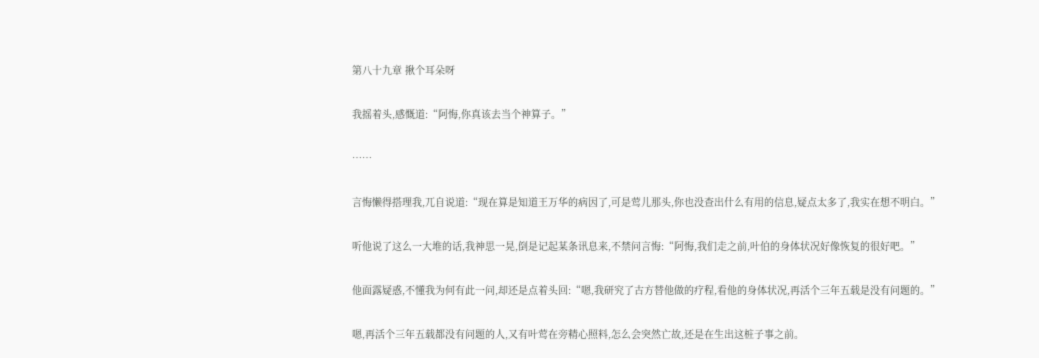第八十九章 揪个耳朵呀

我摇着头,感慨道:“阿悔,你真该去当个神算子。”

……

言悔懒得搭理我,兀自说道:“现在算是知道王万华的病因了,可是莺儿那头,你也没查出什么有用的信息,疑点太多了,我实在想不明白。”

听他说了这么一大堆的话,我神思一晃,倒是记起某条讯息来,不禁问言悔:“阿悔,我们走之前,叶伯的身体状况好像恢复的很好吧。”

他面露疑惑,不懂我为何有此一问,却还是点着头回:“嗯,我研究了古方替他做的疗程,看他的身体状况,再活个三年五载是没有问题的。”

嗯,再活个三年五载都没有问题的人,又有叶莺在旁精心照料,怎么会突然亡故,还是在生出这桩子事之前。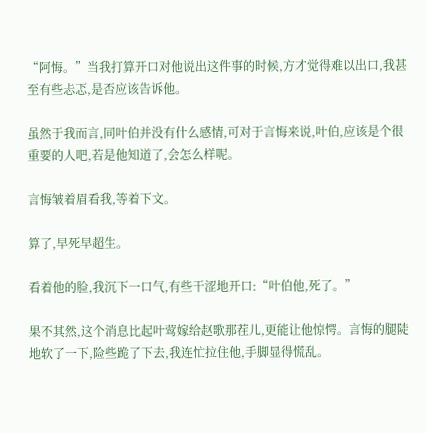“阿悔。”当我打算开口对他说出这件事的时候,方才觉得难以出口,我甚至有些忐忑,是否应该告诉他。

虽然于我而言,同叶伯并没有什么感情,可对于言悔来说,叶伯,应该是个很重要的人吧,若是他知道了,会怎么样呢。

言悔皱着眉看我,等着下文。

算了,早死早超生。

看着他的脸,我沉下一口气,有些干涩地开口:“叶伯他,死了。”

果不其然,这个消息比起叶莺嫁给赵歌那茬儿,更能让他惊愕。言悔的腿陡地软了一下,险些跪了下去,我连忙拉住他,手脚显得慌乱。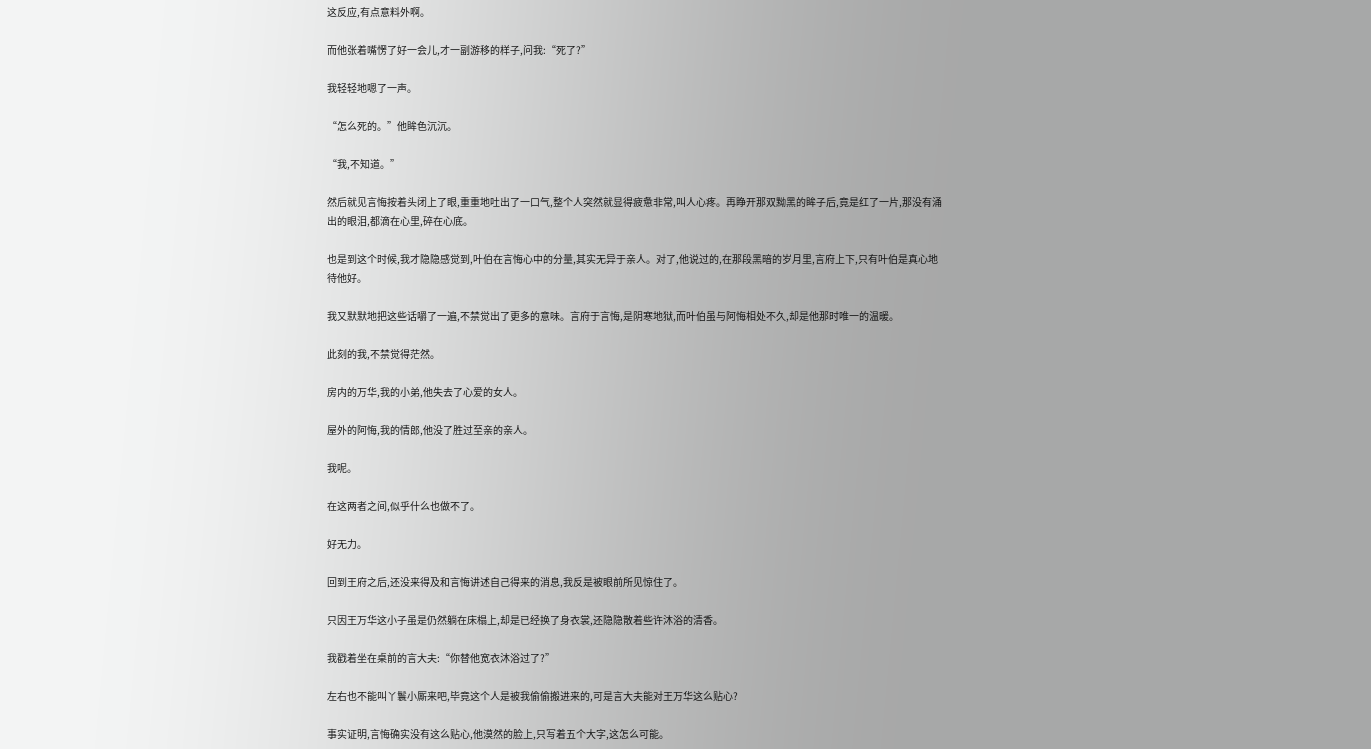这反应,有点意料外啊。

而他张着嘴愣了好一会儿,才一副游移的样子,问我:“死了?”

我轻轻地嗯了一声。

“怎么死的。”他眸色沉沉。

“我,不知道。”

然后就见言悔按着头闭上了眼,重重地吐出了一口气,整个人突然就显得疲惫非常,叫人心疼。再睁开那双黝黑的眸子后,竟是红了一片,那没有涌出的眼泪,都滴在心里,碎在心底。

也是到这个时候,我才隐隐感觉到,叶伯在言悔心中的分量,其实无异于亲人。对了,他说过的,在那段黑暗的岁月里,言府上下,只有叶伯是真心地待他好。

我又默默地把这些话嚼了一遍,不禁觉出了更多的意味。言府于言悔,是阴寒地狱,而叶伯虽与阿悔相处不久,却是他那时唯一的温暖。

此刻的我,不禁觉得茫然。

房内的万华,我的小弟,他失去了心爱的女人。

屋外的阿悔,我的情郎,他没了胜过至亲的亲人。

我呢。

在这两者之间,似乎什么也做不了。

好无力。

回到王府之后,还没来得及和言悔讲述自己得来的消息,我反是被眼前所见惊住了。

只因王万华这小子虽是仍然躺在床榻上,却是已经换了身衣裳,还隐隐散着些许沐浴的清香。

我戳着坐在桌前的言大夫:“你替他宽衣沐浴过了?”

左右也不能叫丫鬟小厮来吧,毕竟这个人是被我偷偷搬进来的,可是言大夫能对王万华这么贴心?

事实证明,言悔确实没有这么贴心,他漠然的脸上,只写着五个大字,这怎么可能。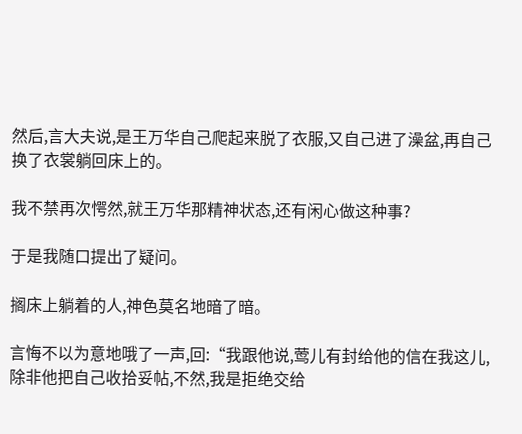然后,言大夫说,是王万华自己爬起来脱了衣服,又自己进了澡盆,再自己换了衣裳躺回床上的。

我不禁再次愕然,就王万华那精神状态,还有闲心做这种事?

于是我随口提出了疑问。

搁床上躺着的人,神色莫名地暗了暗。

言悔不以为意地哦了一声,回:“我跟他说,莺儿有封给他的信在我这儿,除非他把自己收拾妥帖,不然,我是拒绝交给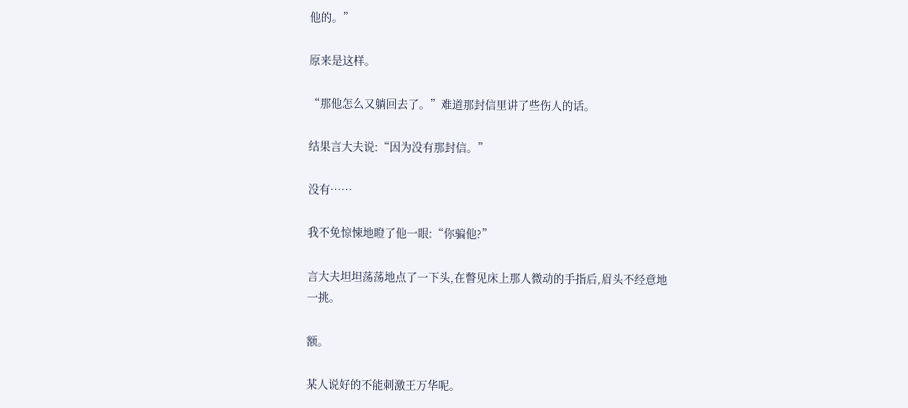他的。”

原来是这样。

“那他怎么又躺回去了。”难道那封信里讲了些伤人的话。

结果言大夫说:“因为没有那封信。”

没有……

我不免惊悚地瞪了他一眼:“你骗他?”

言大夫坦坦荡荡地点了一下头,在瞥见床上那人微动的手指后,眉头不经意地一挑。

额。

某人说好的不能刺激王万华呢。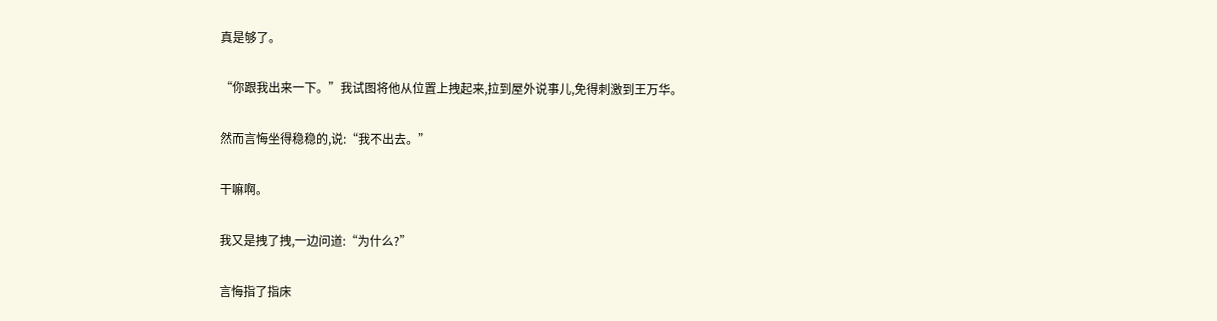真是够了。

“你跟我出来一下。”我试图将他从位置上拽起来,拉到屋外说事儿,免得刺激到王万华。

然而言悔坐得稳稳的,说:“我不出去。”

干嘛啊。

我又是拽了拽,一边问道:“为什么?”

言悔指了指床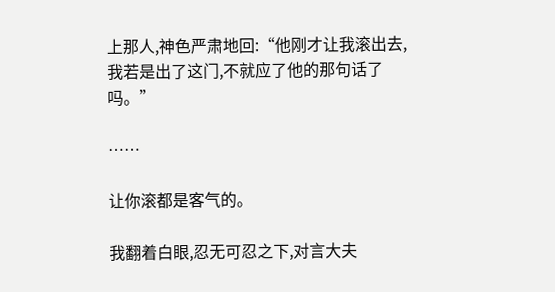上那人,神色严肃地回:“他刚才让我滚出去,我若是出了这门,不就应了他的那句话了吗。”

……

让你滚都是客气的。

我翻着白眼,忍无可忍之下,对言大夫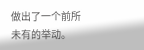做出了一个前所未有的举动。